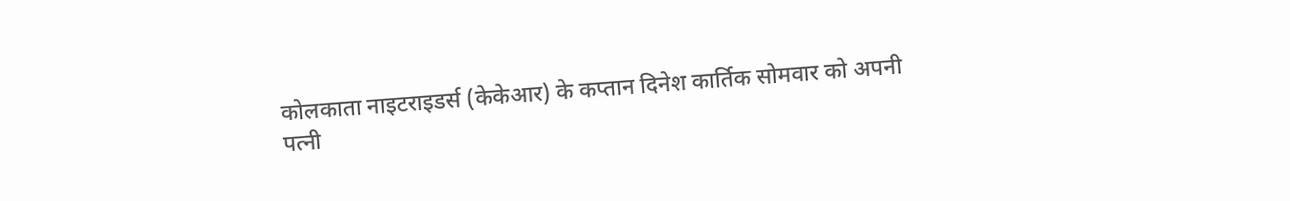कोलकाता नाइटराइडर्स (केकेआर) के कप्तान दिनेश कार्तिक सोमवार को अपनी पत्नी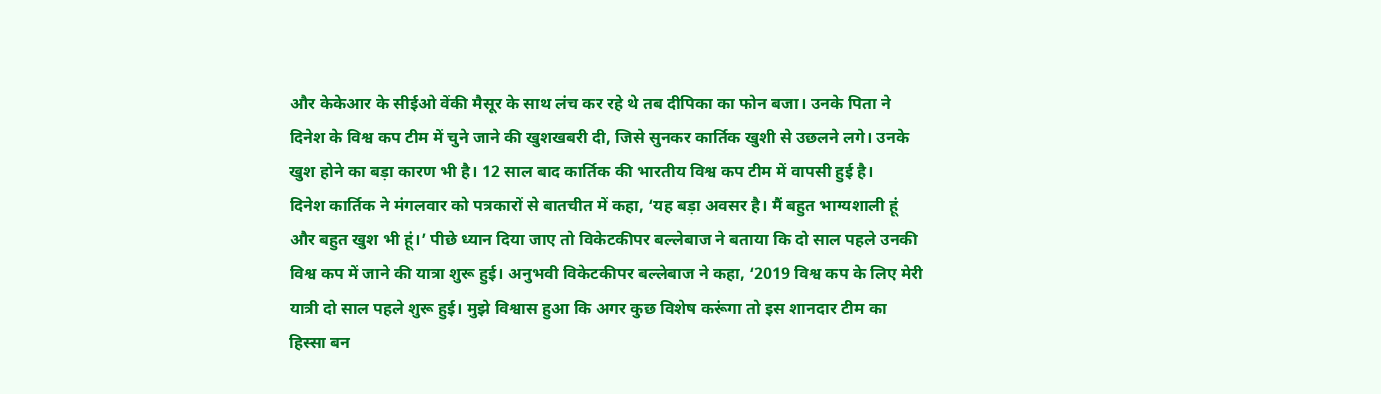और केकेआर के सीईओ वेंकी मैसूर के साथ लंच कर रहे थे तब दीपिका का फोन बजा। उनके पिता ने दिनेश के विश्व कप टीम में चुने जाने की खुशखबरी दी, जिसे सुनकर कार्तिक खुशी से उछलने लगे। उनके खुश होने का बड़ा कारण भी है। 12 साल बाद कार्तिक की भारतीय विश्व कप टीम में वापसी हुई है।
दिनेश कार्तिक ने मंगलवार को पत्रकारों से बातचीत में कहा, ‘यह बड़ा अवसर है। मैं बहुत भाग्यशाली हूं और बहुत खुश भी हूं।’ पीछे ध्यान दिया जाए तो विकेटकीपर बल्लेबाज ने बताया कि दो साल पहले उनकी विश्व कप में जाने की यात्रा शुरू हुई। अनुभवी विकेटकीपर बल्लेबाज ने कहा, ‘2019 विश्व कप के लिए मेरी यात्री दो साल पहले शुरू हुई। मुझे विश्वास हुआ कि अगर कुछ विशेष करूंगा तो इस शानदार टीम का हिस्सा बन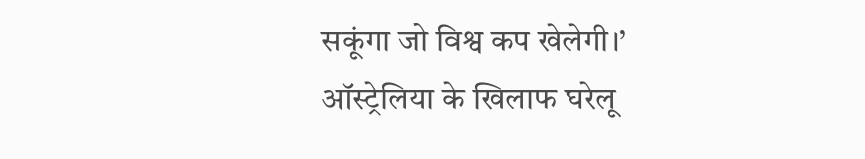सकूंगा जो विश्व कप खेलेगी।’
ऑस्ट्रेलिया के खिलाफ घरेलू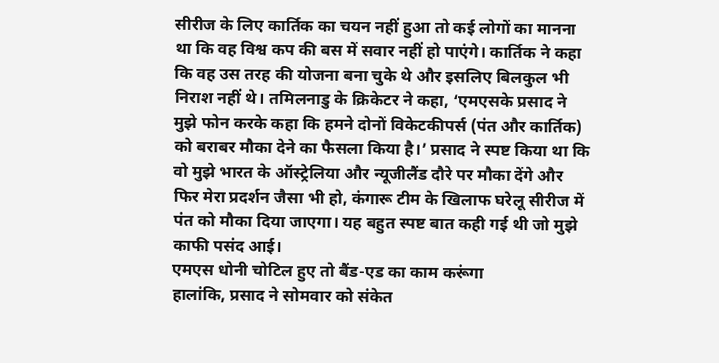सीरीज के लिए कार्तिक का चयन नहीं हुआ तो कई लोगों का मानना था कि वह विश्व कप की बस में सवार नहीं हो पाएंगे। कार्तिक ने कहा कि वह उस तरह की योजना बना चुके थे और इसलिए बिलकुल भी निराश नहीं थे। तमिलनाडु के क्रिकेटर ने कहा, ‘एमएसके प्रसाद ने मुझे फोन करके कहा कि हमने दोनों विकेटकीपर्स (पंत और कार्तिक) को बराबर मौका देने का फैसला किया है।’ प्रसाद ने स्पष्ट किया था कि वो मुझे भारत के ऑस्ट्रेलिया और न्यूजीलैंड दौरे पर मौका देंगे और फिर मेरा प्रदर्शन जैसा भी हो, कंगारू टीम के खिलाफ घरेलू सीरीज में पंत को मौका दिया जाएगा। यह बहुत स्पष्ट बात कही गई थी जो मुझे काफी पसंद आई।
एमएस धोनी चोटिल हुए तो बैंड-एड का काम करूंगा
हालांकि, प्रसाद ने सोमवार को संकेत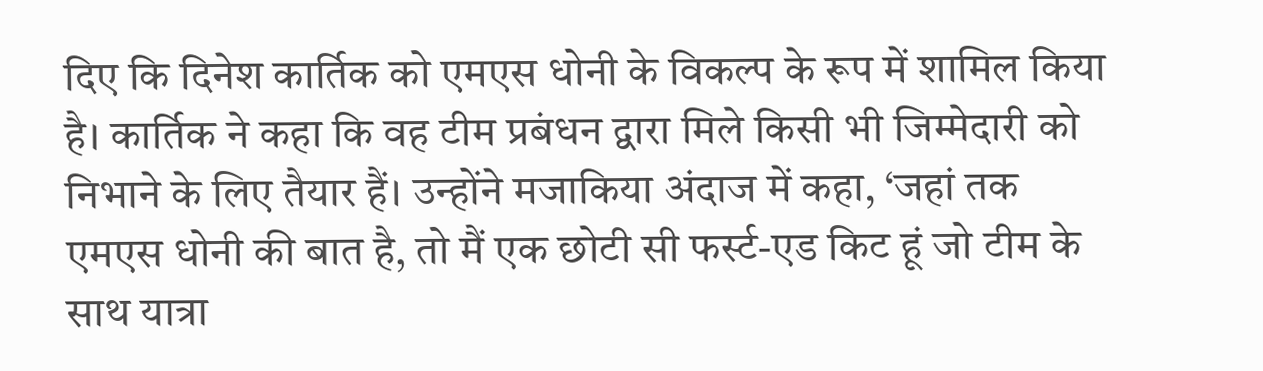दिए कि दिनेश कार्तिक को एमएस धोनी के विकल्प के रूप में शामिल किया है। कार्तिक ने कहा कि वह टीम प्रबंधन द्वारा मिले किसी भी जिम्मेदारी को निभाने के लिए तैयार हैं। उन्होंने मजाकिया अंदाज में कहा, ‘जहां तक एमएस धोनी की बात है, तो मैं एक छोटी सी फर्स्ट-एड किट हूं जो टीम के साथ यात्रा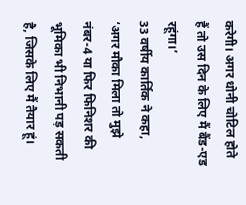करेगी। अगर धोनी चोटिल होते हैं तो उस दिन के लिए मैं बैंड-एड रहूंगा।’
33 वर्षीय कार्तिक ने कहा, ‘अगर मौका मिला तो मुझे नंबर-4 या फिर फिनिशर की भूमिका भी निभानी पड़ सकती है, जिसके लिए मैं तैयार हूं।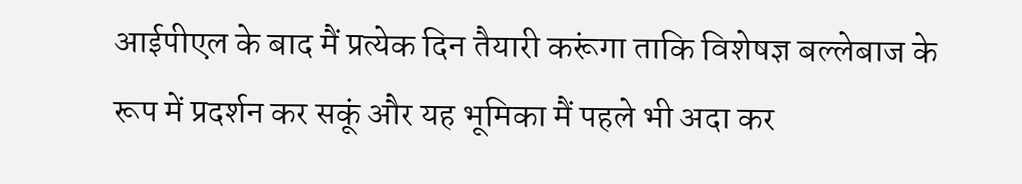आईपीएल के बाद मैं प्रत्येक दिन तैयारी करूंगा ताकि विशेषज्ञ बल्लेबाज के रूप में प्रदर्शन कर सकूं और यह भूमिका मैं पहले भी अदा कर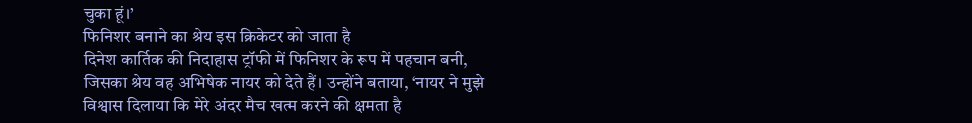चुका हूं।’
फिनिशर बनाने का श्रेय इस क्रिकेटर को जाता है
दिनेश कार्तिक की निदाहास ट्रॉफी में फिनिशर के रूप में पहचान बनी, जिसका श्रेय वह अभिषेक नायर को देते हैं। उन्होंने बताया, ‘नायर ने मुझे विश्वास दिलाया कि मेरे अंदर मैच खत्म करने की क्षमता है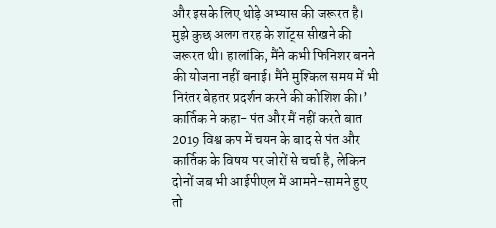और इसके लिए थोड़े अभ्यास की जरूरत है। मुझे कुछ अलग तरह के शॉट्स सीखने की जरूरत थी। हालांकि, मैंने कभी फिनिशर बनने की योजना नहीं बनाई। मैंने मुश्किल समय में भी निरंतर बेहतर प्रदर्शन करने की कोशिश की।’
कार्तिक ने कहा- पंत और मैं नहीं करते बात
2019 विश्व कप में चयन के बाद से पंत और कार्तिक के विषय पर जोरों से चर्चा है, लेकिन दोनों जब भी आईपीएल में आमने-सामने हुए तो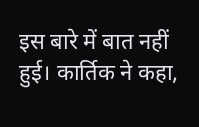इस बारे में बात नहीं हुई। कार्तिक ने कहा,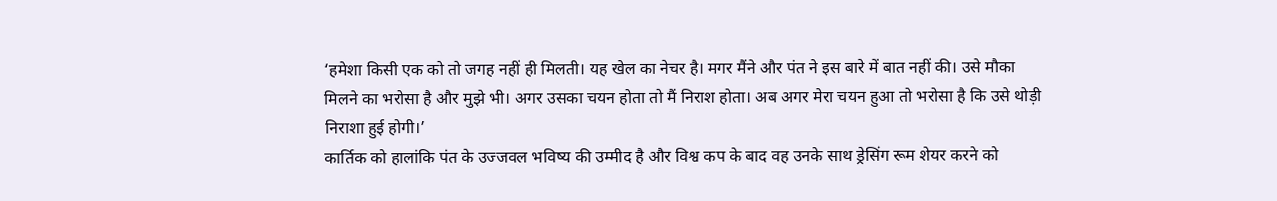‘हमेशा किसी एक को तो जगह नहीं ही मिलती। यह खेल का नेचर है। मगर मैंने और पंत ने इस बारे में बात नहीं की। उसे मौका मिलने का भरोसा है और मुझे भी। अगर उसका चयन होता तो मैं निराश होता। अब अगर मेरा चयन हुआ तो भरोसा है कि उसे थोड़ी निराशा हुई होगी।’
कार्तिक को हालांकि पंत के उज्जवल भविष्य की उम्मीद है और विश्व कप के बाद वह उनके साथ ड्रेसिंग रूम शेयर करने को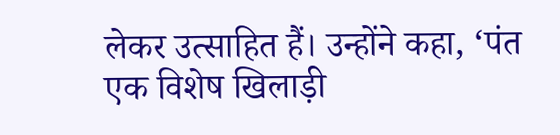लेकर उत्साहित हैं। उन्होंने कहा, ‘पंत एक विशेष खिलाड़ी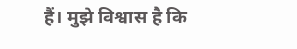हैं। मुझे विश्वास है कि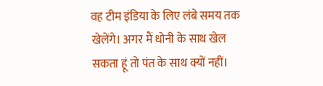वह टीम इंडिया के लिए लंबे समय तक खेलेंगे। अगर मैं धोनी के साथ खेल सकता हूं तो पंत के साथ क्यों नहीं।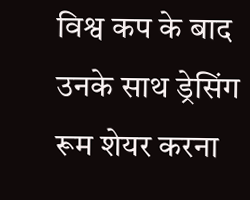विश्व कप के बाद उनके साथ ड्रेसिंग रूम शेयर करना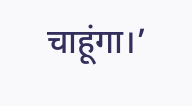चाहूंगा।’